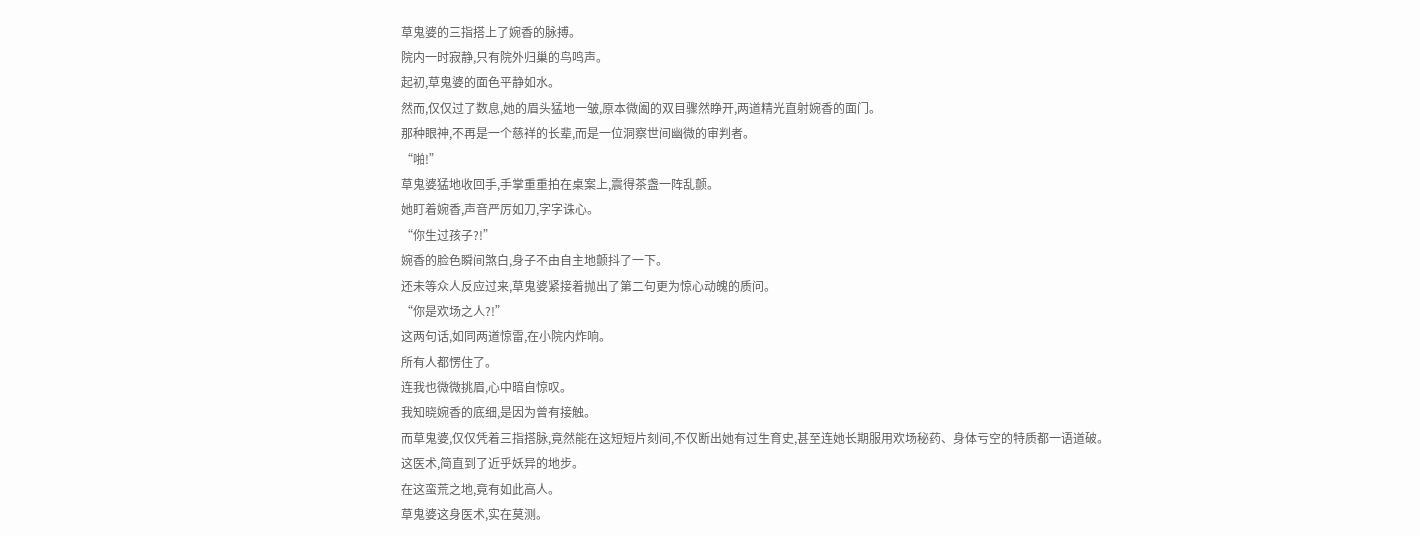草鬼婆的三指搭上了婉香的脉搏。
院内一时寂静,只有院外归巢的鸟鸣声。
起初,草鬼婆的面色平静如水。
然而,仅仅过了数息,她的眉头猛地一皱,原本微阖的双目骤然睁开,两道精光直射婉香的面门。
那种眼神,不再是一个慈祥的长辈,而是一位洞察世间幽微的审判者。
“啪!”
草鬼婆猛地收回手,手掌重重拍在桌案上,震得茶盏一阵乱颤。
她盯着婉香,声音严厉如刀,字字诛心。
“你生过孩子?!”
婉香的脸色瞬间煞白,身子不由自主地颤抖了一下。
还未等众人反应过来,草鬼婆紧接着抛出了第二句更为惊心动魄的质问。
“你是欢场之人?!”
这两句话,如同两道惊雷,在小院内炸响。
所有人都愣住了。
连我也微微挑眉,心中暗自惊叹。
我知晓婉香的底细,是因为曾有接触。
而草鬼婆,仅仅凭着三指搭脉,竟然能在这短短片刻间,不仅断出她有过生育史,甚至连她长期服用欢场秘药、身体亏空的特质都一语道破。
这医术,简直到了近乎妖异的地步。
在这蛮荒之地,竟有如此高人。
草鬼婆这身医术,实在莫测。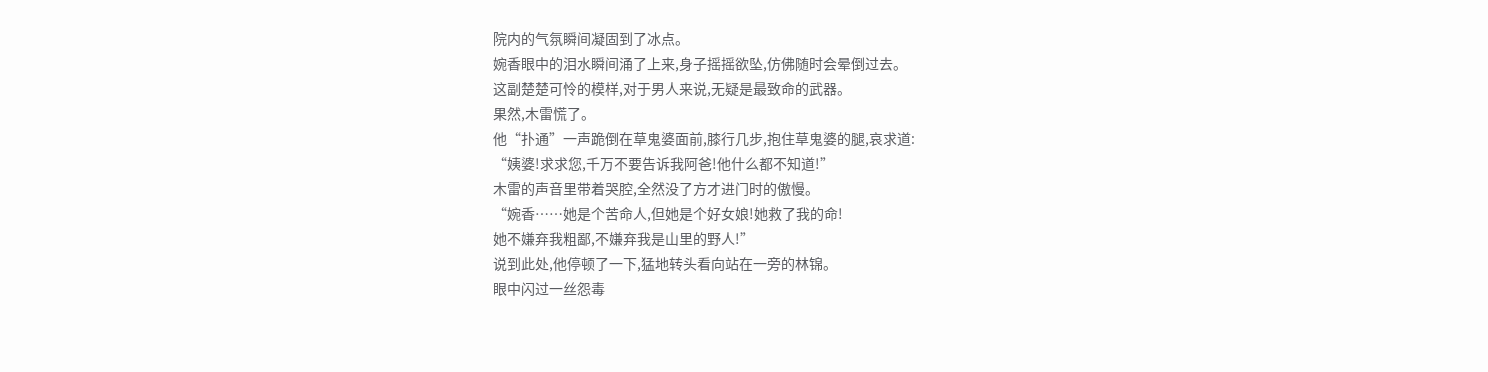院内的气氛瞬间凝固到了冰点。
婉香眼中的泪水瞬间涌了上来,身子摇摇欲坠,仿佛随时会晕倒过去。
这副楚楚可怜的模样,对于男人来说,无疑是最致命的武器。
果然,木雷慌了。
他“扑通”一声跪倒在草鬼婆面前,膝行几步,抱住草鬼婆的腿,哀求道:
“姨婆!求求您,千万不要告诉我阿爸!他什么都不知道!”
木雷的声音里带着哭腔,全然没了方才进门时的傲慢。
“婉香……她是个苦命人,但她是个好女娘!她救了我的命!
她不嫌弃我粗鄙,不嫌弃我是山里的野人!”
说到此处,他停顿了一下,猛地转头看向站在一旁的林锦。
眼中闪过一丝怨毒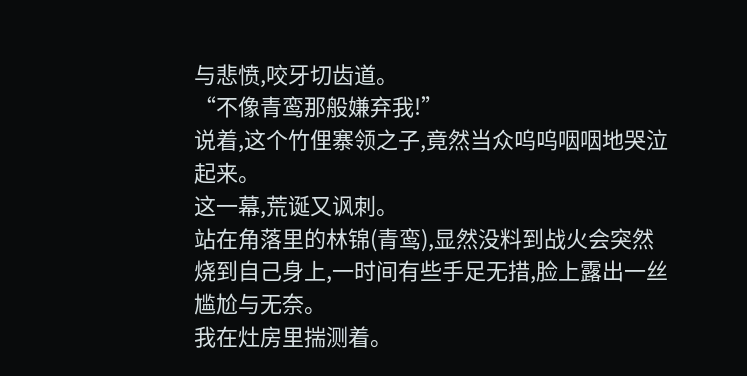与悲愤,咬牙切齿道。
“不像青鸾那般嫌弃我!”
说着,这个竹俚寨领之子,竟然当众呜呜咽咽地哭泣起来。
这一幕,荒诞又讽刺。
站在角落里的林锦(青鸾),显然没料到战火会突然烧到自己身上,一时间有些手足无措,脸上露出一丝尴尬与无奈。
我在灶房里揣测着。